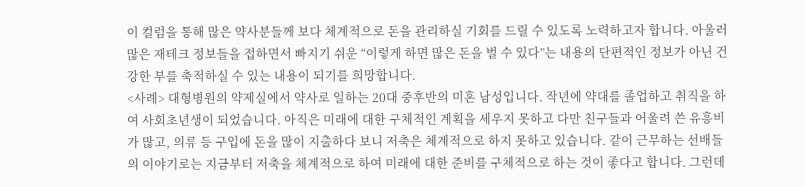이 컬럼을 통해 많은 약사분들께 보다 체계적으로 돈을 관리하실 기회를 드릴 수 있도록 노력하고자 합니다. 아울러 많은 재테크 정보들을 접하면서 빠지기 쉬운 “이렇게 하면 많은 돈을 벌 수 있다”는 내용의 단편적인 정보가 아닌 건강한 부를 축적하실 수 있는 내용이 되기를 희망합니다.
<사례> 대형병원의 약제실에서 약사로 일하는 20대 중후반의 미혼 남성입니다. 작년에 약대를 졸업하고 취직을 하여 사회초년생이 되었습니다. 아직은 미래에 대한 구체적인 계획을 세우지 못하고 다만 친구들과 어울려 쓴 유흥비가 많고, 의류 등 구입에 돈을 많이 지출하다 보니 저축은 체계적으로 하지 못하고 있습니다. 같이 근무하는 선배들의 이야기로는 지금부터 저축을 체계적으로 하여 미래에 대한 준비를 구체적으로 하는 것이 좋다고 합니다. 그런데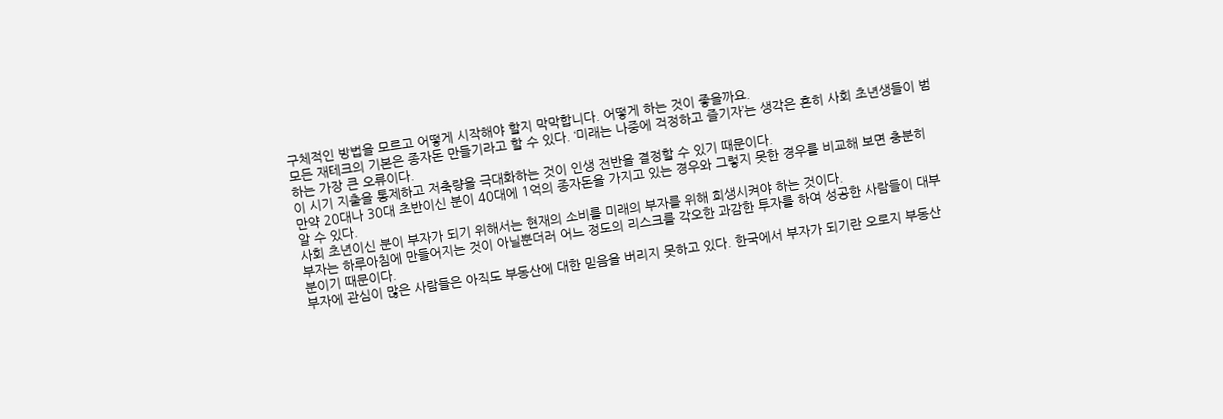구체적인 방법을 모르고 어떻게 시작해야 할지 막막합니다. 어떻게 하는 것이 좋을까요.
모든 재테크의 기본은 종자돈 만들기라고 할 수 있다. ‘미래는 나중에 걱정하고 즐기자’는 생각은 흔히 사회 초년생들이 범하는 가장 큰 오류이다.
이 시기 지출을 통제하고 저축량을 극대화하는 것이 인생 전반을 결정할 수 있기 때문이다.
만약 20대나 30대 초반이신 분이 40대에 1억의 종자돈을 가지고 있는 경우와 그렇지 못한 경우를 비교해 보면 충분히 알 수 있다.
사회 초년이신 분이 부자가 되기 위해서는 현재의 소비를 미래의 부자를 위해 희생시켜야 하는 것이다.
부자는 하루아침에 만들어지는 것이 아닐뿐더러 어느 정도의 리스크를 각오한 과감한 투자를 하여 성공한 사람들이 대부분이기 때문이다.
부자에 관심이 많은 사람들은 아직도 부동산에 대한 믿음을 버리지 못하고 있다. 한국에서 부자가 되기란 오로지 부동산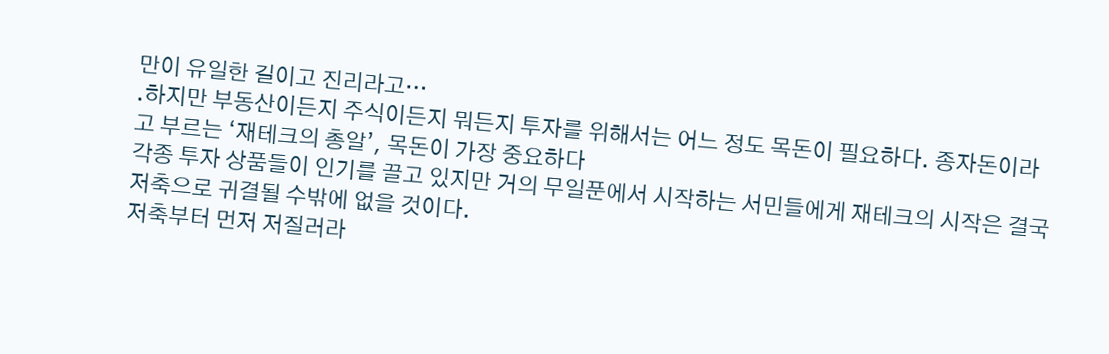만이 유일한 길이고 진리라고…
.하지만 부동산이든지 주식이든지 뭐든지 투자를 위해서는 어느 정도 목돈이 필요하다. 종자돈이라고 부르는 ‘재테크의 총알’, 목돈이 가장 중요하다
각종 투자 상품들이 인기를 끌고 있지만 거의 무일푼에서 시작하는 서민들에게 재테크의 시작은 결국 저축으로 귀결될 수밖에 없을 것이다.
저축부터 먼저 저질러라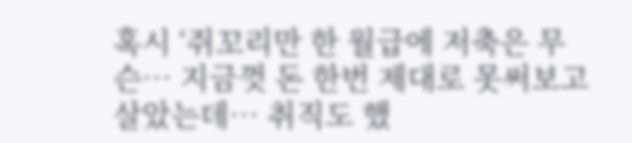혹시 ‘쥐꼬리만 한 월급에 저축은 무슨… 지금껏 돈 한번 제대로 못써보고 살았는데… 취직도 했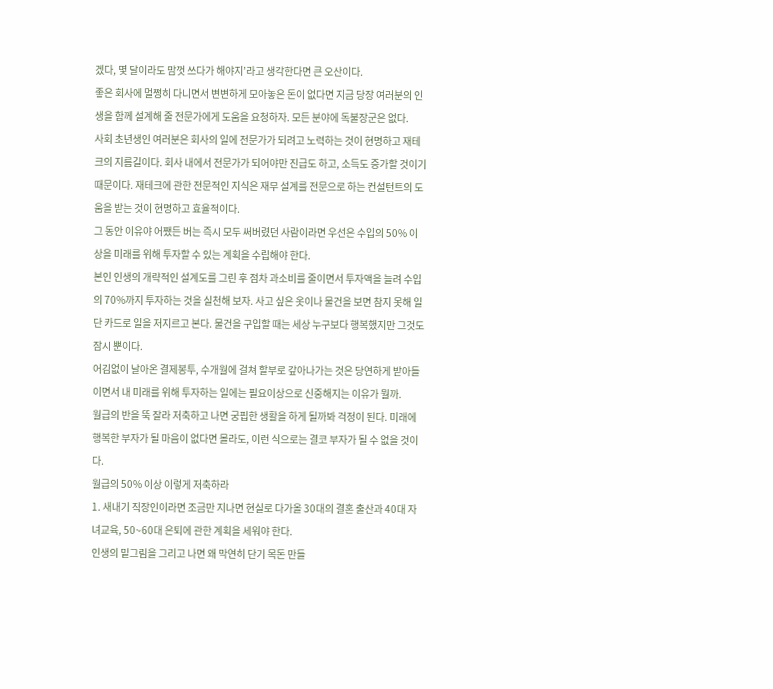겠다, 몇 달이라도 맘껏 쓰다가 해야지’라고 생각한다면 큰 오산이다.
좋은 회사에 멀쩡히 다니면서 변변하게 모아놓은 돈이 없다면 지금 당장 여러분의 인생을 함께 설계해 줄 전문가에게 도움을 요청하자. 모든 분야에 독불장군은 없다.
사회 초년생인 여러분은 회사의 일에 전문가가 되려고 노력하는 것이 현명하고 재테크의 지름길이다. 회사 내에서 전문가가 되어야만 진급도 하고, 소득도 증가할 것이기 때문이다. 재테크에 관한 전문적인 지식은 재무 설계를 전문으로 하는 컨설턴트의 도움을 받는 것이 현명하고 효율적이다.
그 동안 이유야 어쨌든 버는 즉시 모두 써버렸던 사람이라면 우선은 수입의 50% 이상을 미래를 위해 투자할 수 있는 계획을 수립해야 한다.
본인 인생의 개략적인 설계도를 그린 후 점차 과소비를 줄이면서 투자액을 늘려 수입의 70%까지 투자하는 것을 실천해 보자. 사고 싶은 옷이나 물건을 보면 참지 못해 일단 카드로 일을 저지르고 본다. 물건을 구입할 때는 세상 누구보다 행복했지만 그것도 잠시 뿐이다.
어김없이 날아온 결제봉투, 수개월에 걸쳐 할부로 갚아나가는 것은 당연하게 받아들이면서 내 미래를 위해 투자하는 일에는 필요이상으로 신중해지는 이유가 뭘까.
월급의 반을 뚝 잘라 저축하고 나면 궁핍한 생활을 하게 될까봐 걱정이 된다. 미래에 행복한 부자가 될 마음이 없다면 몰라도, 이런 식으로는 결코 부자가 될 수 없을 것이다.
월급의 50% 이상 이렇게 저축하라
1. 새내기 직장인이라면 조금만 지나면 현실로 다가올 30대의 결혼 출산과 40대 자녀교육, 50~60대 은퇴에 관한 계획을 세워야 한다.
인생의 밑그림을 그리고 나면 왜 막연히 단기 목돈 만들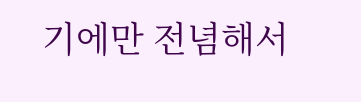기에만 전념해서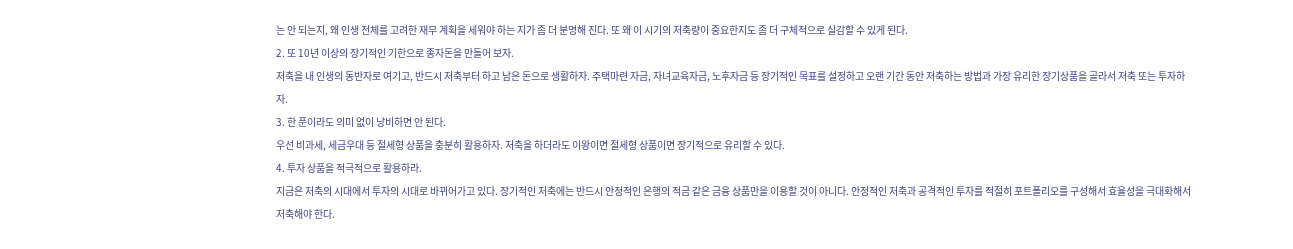는 안 되는지, 왜 인생 전체를 고려한 재무 계획을 세워야 하는 지가 좀 더 분명해 진다. 또 왜 이 시기의 저축량이 중요한지도 좀 더 구체적으로 실감할 수 있게 된다.
2. 또 10년 이상의 장기적인 기한으로 종자돈을 만들어 보자.
저축을 내 인생의 동반자로 여기고, 반드시 저축부터 하고 남은 돈으로 생활하자. 주택마련 자금, 자녀교육자금, 노후자금 등 장기적인 목표를 설정하고 오랜 기간 동안 저축하는 방법과 가장 유리한 장기상품을 골라서 저축 또는 투자하자.
3. 한 푼이라도 의미 없이 낭비하면 안 된다.
우선 비과세, 세금우대 등 절세형 상품을 충분히 활용하자. 저축을 하더라도 이왕이면 절세형 상품이면 장기적으로 유리할 수 있다.
4. 투자 상품을 적극적으로 활용하라.
지금은 저축의 시대에서 투자의 시대로 바뀌어가고 있다. 장기적인 저축에는 반드시 안정적인 은행의 적금 같은 금융 상품만을 이용할 것이 아니다. 안정적인 저축과 공격적인 투자를 적절히 포트폴리오를 구성해서 효율성을 극대화해서 저축해야 한다.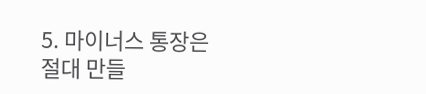5. 마이너스 통장은 절대 만들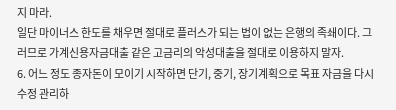지 마라.
일단 마이너스 한도를 채우면 절대로 플러스가 되는 법이 없는 은행의 족쇄이다. 그러므로 가계신용자금대출 같은 고금리의 악성대출을 절대로 이용하지 말자.
6. 어느 정도 종자돈이 모이기 시작하면 단기, 중기, 장기계획으로 목표 자금을 다시 수정 관리하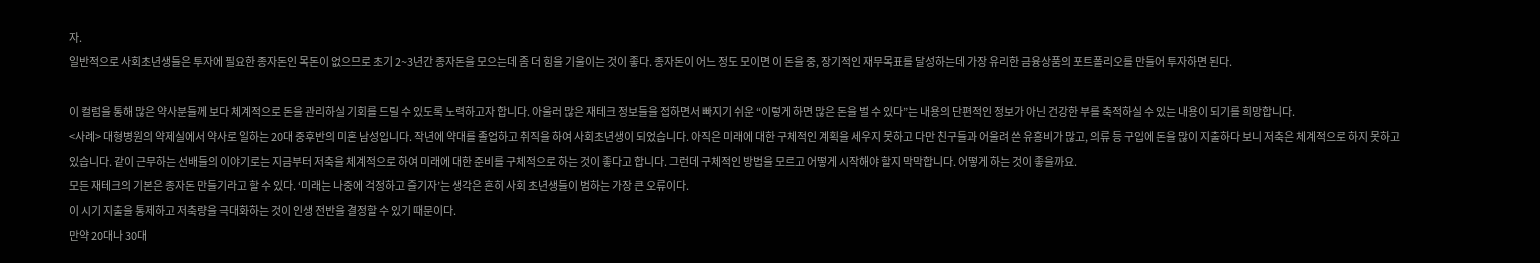자.
일반적으로 사회초년생들은 투자에 필요한 종자돈인 목돈이 없으므로 초기 2~3년간 종자돈을 모으는데 좀 더 힘을 기울이는 것이 좋다. 종자돈이 어느 정도 모이면 이 돈을 중, 장기적인 재무목표를 달성하는데 가장 유리한 금융상품의 포트폴리오를 만들어 투자하면 된다.

이 컬럼을 통해 많은 약사분들께 보다 체계적으로 돈을 관리하실 기회를 드릴 수 있도록 노력하고자 합니다. 아울러 많은 재테크 정보들을 접하면서 빠지기 쉬운 “이렇게 하면 많은 돈을 벌 수 있다”는 내용의 단편적인 정보가 아닌 건강한 부를 축적하실 수 있는 내용이 되기를 희망합니다.
<사례> 대형병원의 약제실에서 약사로 일하는 20대 중후반의 미혼 남성입니다. 작년에 약대를 졸업하고 취직을 하여 사회초년생이 되었습니다. 아직은 미래에 대한 구체적인 계획을 세우지 못하고 다만 친구들과 어울려 쓴 유흥비가 많고, 의류 등 구입에 돈을 많이 지출하다 보니 저축은 체계적으로 하지 못하고 있습니다. 같이 근무하는 선배들의 이야기로는 지금부터 저축을 체계적으로 하여 미래에 대한 준비를 구체적으로 하는 것이 좋다고 합니다. 그런데 구체적인 방법을 모르고 어떻게 시작해야 할지 막막합니다. 어떻게 하는 것이 좋을까요.
모든 재테크의 기본은 종자돈 만들기라고 할 수 있다. ‘미래는 나중에 걱정하고 즐기자’는 생각은 흔히 사회 초년생들이 범하는 가장 큰 오류이다.
이 시기 지출을 통제하고 저축량을 극대화하는 것이 인생 전반을 결정할 수 있기 때문이다.
만약 20대나 30대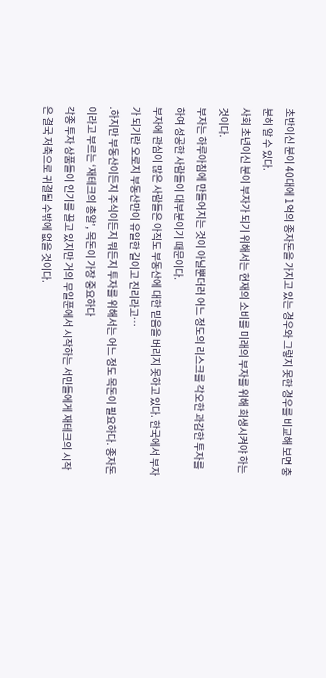초반이신 분이 40대에 1억의 종자돈을 가지고 있는 경우와 그렇지 못한 경우를 비교해 보면 충분히 알 수 있다.
사회 초년이신 분이 부자가 되기 위해서는 현재의 소비를 미래의 부자를 위해 희생시켜야 하는 것이다.
부자는 하루아침에 만들어지는 것이 아닐뿐더러 어느 정도의 리스크를 각오한 과감한 투자를 하여 성공한 사람들이 대부분이기 때문이다.
부자에 관심이 많은 사람들은 아직도 부동산에 대한 믿음을 버리지 못하고 있다. 한국에서 부자가 되기란 오로지 부동산만이 유일한 길이고 진리라고…
.하지만 부동산이든지 주식이든지 뭐든지 투자를 위해서는 어느 정도 목돈이 필요하다. 종자돈이라고 부르는 ‘재테크의 총알’, 목돈이 가장 중요하다
각종 투자 상품들이 인기를 끌고 있지만 거의 무일푼에서 시작하는 서민들에게 재테크의 시작은 결국 저축으로 귀결될 수밖에 없을 것이다.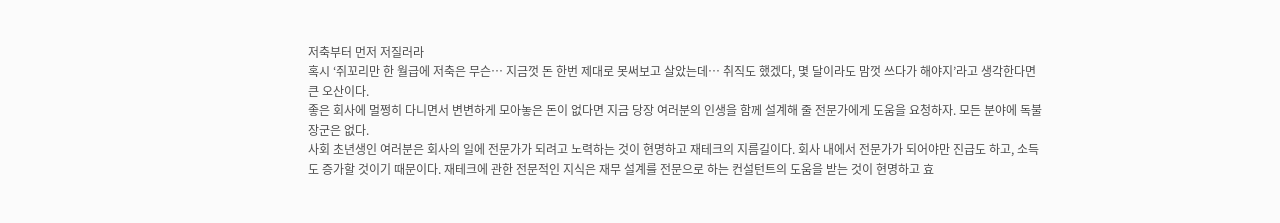저축부터 먼저 저질러라
혹시 ‘쥐꼬리만 한 월급에 저축은 무슨… 지금껏 돈 한번 제대로 못써보고 살았는데… 취직도 했겠다, 몇 달이라도 맘껏 쓰다가 해야지’라고 생각한다면 큰 오산이다.
좋은 회사에 멀쩡히 다니면서 변변하게 모아놓은 돈이 없다면 지금 당장 여러분의 인생을 함께 설계해 줄 전문가에게 도움을 요청하자. 모든 분야에 독불장군은 없다.
사회 초년생인 여러분은 회사의 일에 전문가가 되려고 노력하는 것이 현명하고 재테크의 지름길이다. 회사 내에서 전문가가 되어야만 진급도 하고, 소득도 증가할 것이기 때문이다. 재테크에 관한 전문적인 지식은 재무 설계를 전문으로 하는 컨설턴트의 도움을 받는 것이 현명하고 효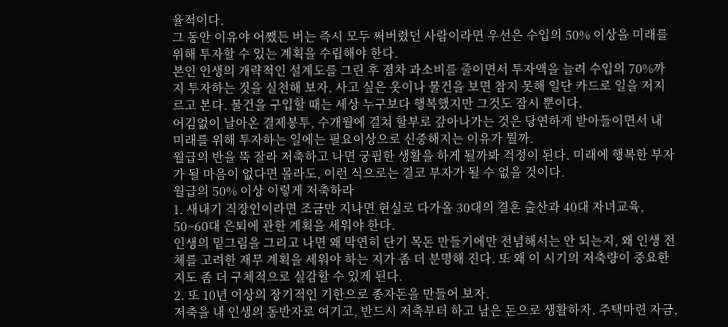율적이다.
그 동안 이유야 어쨌든 버는 즉시 모두 써버렸던 사람이라면 우선은 수입의 50% 이상을 미래를 위해 투자할 수 있는 계획을 수립해야 한다.
본인 인생의 개략적인 설계도를 그린 후 점차 과소비를 줄이면서 투자액을 늘려 수입의 70%까지 투자하는 것을 실천해 보자. 사고 싶은 옷이나 물건을 보면 참지 못해 일단 카드로 일을 저지르고 본다. 물건을 구입할 때는 세상 누구보다 행복했지만 그것도 잠시 뿐이다.
어김없이 날아온 결제봉투, 수개월에 걸쳐 할부로 갚아나가는 것은 당연하게 받아들이면서 내 미래를 위해 투자하는 일에는 필요이상으로 신중해지는 이유가 뭘까.
월급의 반을 뚝 잘라 저축하고 나면 궁핍한 생활을 하게 될까봐 걱정이 된다. 미래에 행복한 부자가 될 마음이 없다면 몰라도, 이런 식으로는 결코 부자가 될 수 없을 것이다.
월급의 50% 이상 이렇게 저축하라
1. 새내기 직장인이라면 조금만 지나면 현실로 다가올 30대의 결혼 출산과 40대 자녀교육, 50~60대 은퇴에 관한 계획을 세워야 한다.
인생의 밑그림을 그리고 나면 왜 막연히 단기 목돈 만들기에만 전념해서는 안 되는지, 왜 인생 전체를 고려한 재무 계획을 세워야 하는 지가 좀 더 분명해 진다. 또 왜 이 시기의 저축량이 중요한지도 좀 더 구체적으로 실감할 수 있게 된다.
2. 또 10년 이상의 장기적인 기한으로 종자돈을 만들어 보자.
저축을 내 인생의 동반자로 여기고, 반드시 저축부터 하고 남은 돈으로 생활하자. 주택마련 자금,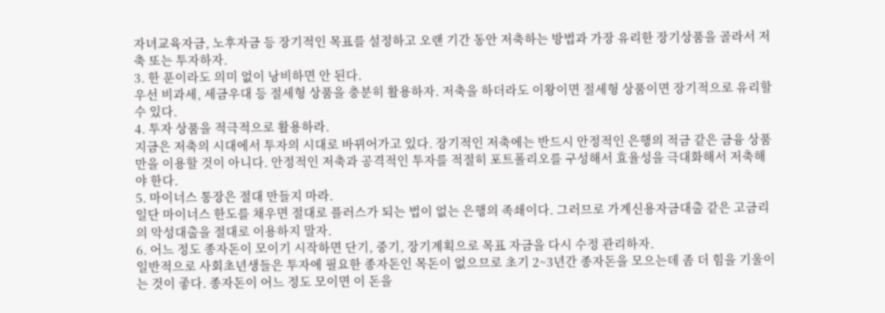자녀교육자금, 노후자금 등 장기적인 목표를 설정하고 오랜 기간 동안 저축하는 방법과 가장 유리한 장기상품을 골라서 저축 또는 투자하자.
3. 한 푼이라도 의미 없이 낭비하면 안 된다.
우선 비과세, 세금우대 등 절세형 상품을 충분히 활용하자. 저축을 하더라도 이왕이면 절세형 상품이면 장기적으로 유리할 수 있다.
4. 투자 상품을 적극적으로 활용하라.
지금은 저축의 시대에서 투자의 시대로 바뀌어가고 있다. 장기적인 저축에는 반드시 안정적인 은행의 적금 같은 금융 상품만을 이용할 것이 아니다. 안정적인 저축과 공격적인 투자를 적절히 포트폴리오를 구성해서 효율성을 극대화해서 저축해야 한다.
5. 마이너스 통장은 절대 만들지 마라.
일단 마이너스 한도를 채우면 절대로 플러스가 되는 법이 없는 은행의 족쇄이다. 그러므로 가계신용자금대출 같은 고금리의 악성대출을 절대로 이용하지 말자.
6. 어느 정도 종자돈이 모이기 시작하면 단기, 중기, 장기계획으로 목표 자금을 다시 수정 관리하자.
일반적으로 사회초년생들은 투자에 필요한 종자돈인 목돈이 없으므로 초기 2~3년간 종자돈을 모으는데 좀 더 힘을 기울이는 것이 좋다. 종자돈이 어느 정도 모이면 이 돈을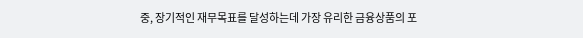중, 장기적인 재무목표를 달성하는데 가장 유리한 금융상품의 포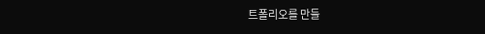트폴리오를 만들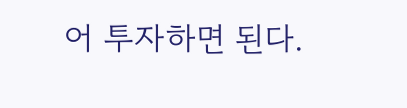어 투자하면 된다.